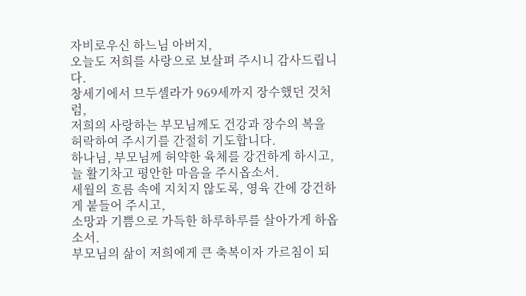자비로우신 하느님 아버지,
오늘도 저희를 사랑으로 보살펴 주시니 감사드립니다.
창세기에서 므두셀라가 969세까지 장수했던 것처럼,
저희의 사랑하는 부모님께도 건강과 장수의 복을 허락하여 주시기를 간절히 기도합니다.
하나님, 부모님께 허약한 육체를 강건하게 하시고,
늘 활기차고 평안한 마음을 주시옵소서.
세월의 흐름 속에 지치지 않도록, 영육 간에 강건하게 붙들어 주시고,
소망과 기쁨으로 가득한 하루하루를 살아가게 하옵소서.
부모님의 삶이 저희에게 큰 축복이자 가르침이 되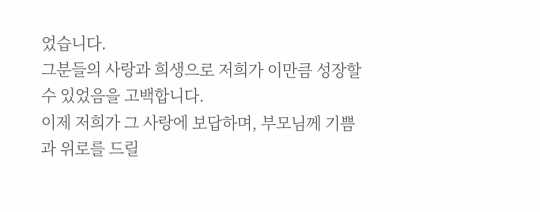었습니다.
그분들의 사랑과 희생으로 저희가 이만큼 성장할 수 있었음을 고백합니다.
이제 저희가 그 사랑에 보답하며, 부모님께 기쁨과 위로를 드릴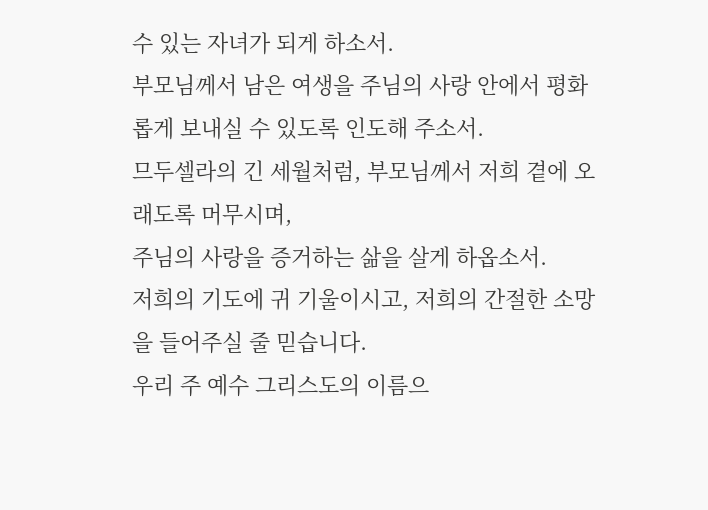수 있는 자녀가 되게 하소서.
부모님께서 남은 여생을 주님의 사랑 안에서 평화롭게 보내실 수 있도록 인도해 주소서.
므두셀라의 긴 세월처럼, 부모님께서 저희 곁에 오래도록 머무시며,
주님의 사랑을 증거하는 삶을 살게 하옵소서.
저희의 기도에 귀 기울이시고, 저희의 간절한 소망을 들어주실 줄 믿습니다.
우리 주 예수 그리스도의 이름으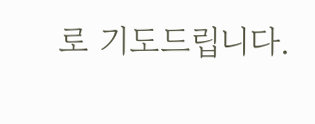로 기도드립니다.